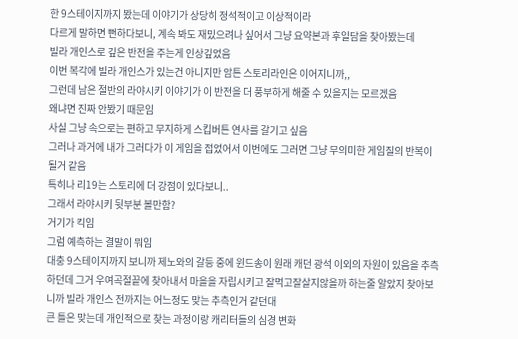한 9스테이지까지 봤는데 이야기가 상당히 정석적이고 이상적이라
다르게 말하면 뻔하다보니, 계속 봐도 재밌으려나 싶어서 그냥 요약본과 후일담을 찾아봤는데
빌라 개인스로 깊은 반전을 주는게 인상깊었음
이번 복각에 빌라 개인스가 있는건 아니지만 암튼 스토리라인은 이어지니까,,
그런데 남은 절반의 라야시키 이야기가 이 반전을 더 풍부하게 해줄 수 있을지는 모르겠음
왜냐면 진짜 안봤기 때문임
사실 그냥 속으로는 편하고 무지하게 스킵버튼 연사를 갈기고 싶음
그러나 과거에 내가 그러다가 이 게임을 접었어서 이번에도 그러면 그냥 무의미한 게임질의 반복이 될거 같음
특히나 리19는 스토리에 더 강점이 있다보니..
그래서 라야시키 뒷부분 볼만함?
거기가 킥임
그럼 예측하는 결말이 뭐임
대충 9스테이지까지 보니까 제노와의 갈등 중에 윈드송이 원래 캐던 광석 이외의 자원이 있음을 추측하던데 그거 우여곡절끝에 찾아내서 마을을 자립시키고 잘먹고잘살지않을까 하는줄 알았지 찾아보니까 빌라 개인스 전까지는 어느정도 맞는 추측인거 같던대
큰 틀은 맞는데 개인적으로 찾는 과정이랑 캐리터들의 심경 변화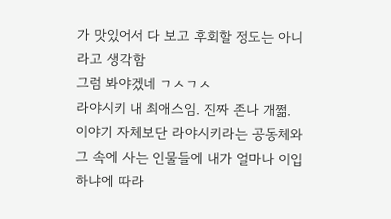가 맛있어서 다 보고 후회할 정도는 아니라고 생각함
그럼 봐야겠네 ㄱㅅㄱㅅ
라야시키 내 최애스임. 진짜 존나 개쩖.
이야기 자체보단 라야시키라는 공동체와 그 속에 사는 인물들에 내가 얼마나 이입하냐에 따라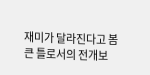재미가 달라진다고 봄
큰 틀로서의 전개보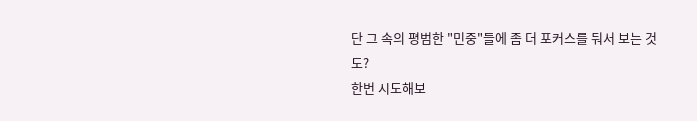단 그 속의 평범한 "민중"들에 좀 더 포커스를 둬서 보는 것도?
한번 시도해보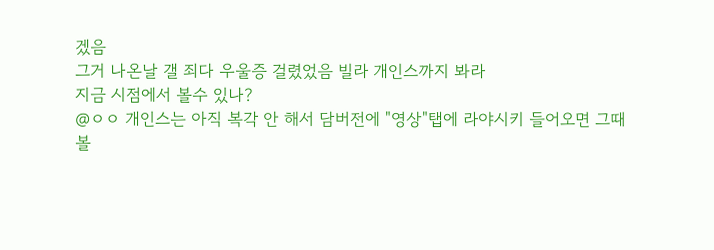겠음
그거 나온날 갤 죄다 우울증 걸렸었음 빌라 개인스까지 봐라
지금 시점에서 볼수 있나?
@ㅇㅇ 개인스는 아직 복각 안 해서 담버전에 "영상"탭에 라야시키 들어오면 그때 볼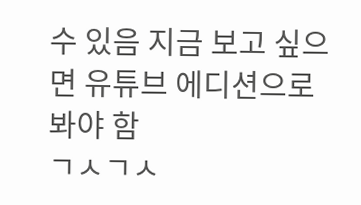수 있음 지금 보고 싶으면 유튜브 에디션으로 봐야 함
ㄱㅅㄱㅅ